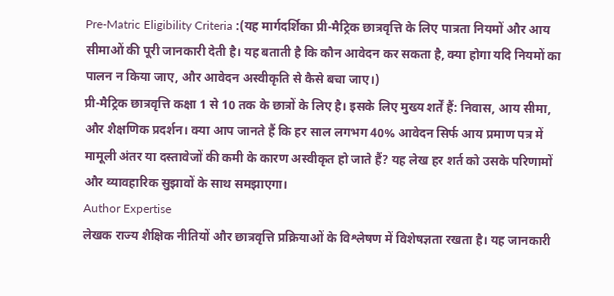Pre-Matric Eligibility Criteria :(यह मार्गदर्शिका प्री-मैट्रिक छात्रवृत्ति के लिए पात्रता नियमों और आय सीमाओं की पूरी जानकारी देती है। यह बताती है कि कौन आवेदन कर सकता है, क्या होगा यदि नियमों का पालन न किया जाए, और आवेदन अस्वीकृति से कैसे बचा जाए।)
प्री-मैट्रिक छात्रवृत्ति कक्षा 1 से 10 तक के छात्रों के लिए है। इसके लिए मुख्य शर्तें हैं: निवास, आय सीमा, और शैक्षणिक प्रदर्शन। क्या आप जानते हैं कि हर साल लगभग 40% आवेदन सिर्फ आय प्रमाण पत्र में मामूली अंतर या दस्तावेजों की कमी के कारण अस्वीकृत हो जाते हैं? यह लेख हर शर्त को उसके परिणामों और व्यावहारिक सुझावों के साथ समझाएगा।
Author Expertise
लेखक राज्य शैक्षिक नीतियों और छात्रवृत्ति प्रक्रियाओं के विश्लेषण में विशेषज्ञता रखता है। यह जानकारी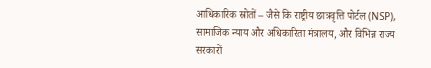आधिकारिक स्रोतों – जैसे कि राष्ट्रीय छात्रवृत्ति पोर्टल (NSP), सामाजिक न्याय और अधिकारिता मंत्रालय, और विभिन्न राज्य सरकारों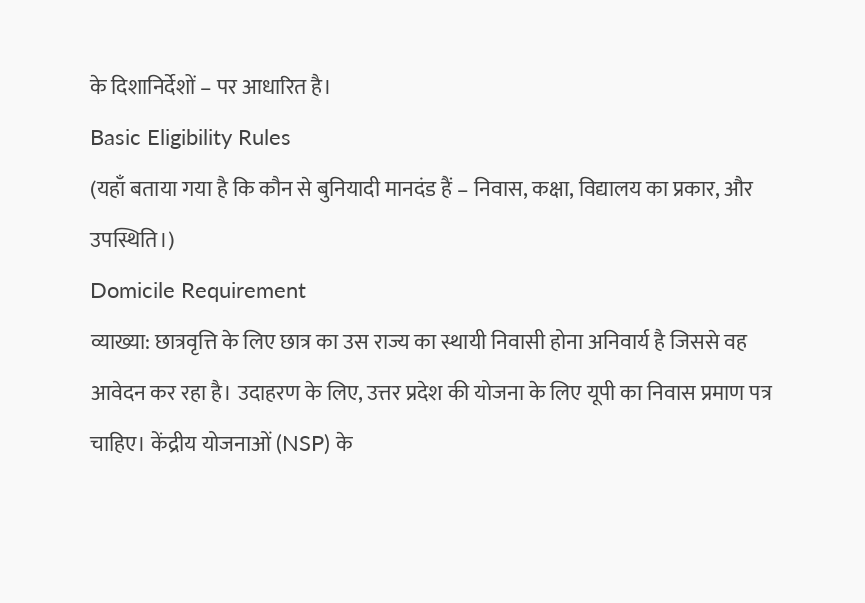के दिशानिर्देशों – पर आधारित है।
Basic Eligibility Rules
(यहाँ बताया गया है कि कौन से बुनियादी मानदंड हैं – निवास, कक्षा, विद्यालय का प्रकार, और उपस्थिति।)
Domicile Requirement
व्याख्या: छात्रवृत्ति के लिए छात्र का उस राज्य का स्थायी निवासी होना अनिवार्य है जिससे वह आवेदन कर रहा है। उदाहरण के लिए, उत्तर प्रदेश की योजना के लिए यूपी का निवास प्रमाण पत्र चाहिए। केंद्रीय योजनाओं (NSP) के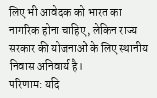लिए भी आवेदक को भारत का नागरिक होना चाहिए, लेकिन राज्य सरकार की योजनाओं के लिए स्थानीय निवास अनिवार्य है।
परिणाम: यदि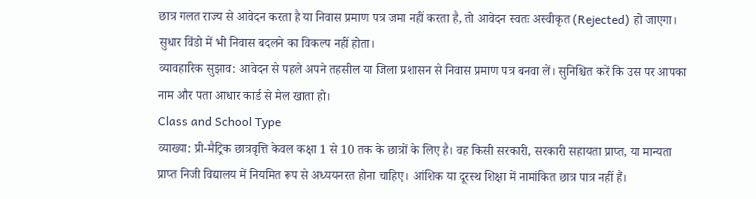छात्र गलत राज्य से आवेदन करता है या निवास प्रमाण पत्र जमा नहीं करता है, तो आवेदन स्वतः अस्वीकृत (Rejected) हो जाएगा। सुधार विंडो में भी निवास बदलने का विकल्प नहीं होता।
व्यावहारिक सुझाव: आवेदन से पहले अपने तहसील या जिला प्रशासन से निवास प्रमाण पत्र बनवा लें। सुनिश्चित करें कि उस पर आपका नाम और पता आधार कार्ड से मेल खाता हो।
Class and School Type
व्याख्या: प्री-मैट्रिक छात्रवृत्ति केवल कक्षा 1 से 10 तक के छात्रों के लिए है। वह किसी सरकारी, सरकारी सहायता प्राप्त, या मान्यता प्राप्त निजी विद्यालय में नियमित रूप से अध्ययनरत होना चाहिए। आंशिक या दूरस्थ शिक्षा में नामांकित छात्र पात्र नहीं हैं।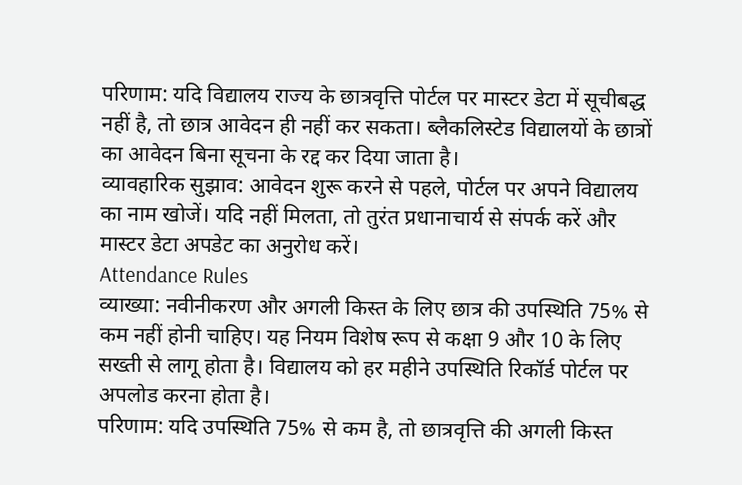परिणाम: यदि विद्यालय राज्य के छात्रवृत्ति पोर्टल पर मास्टर डेटा में सूचीबद्ध नहीं है, तो छात्र आवेदन ही नहीं कर सकता। ब्लैकलिस्टेड विद्यालयों के छात्रों का आवेदन बिना सूचना के रद्द कर दिया जाता है।
व्यावहारिक सुझाव: आवेदन शुरू करने से पहले, पोर्टल पर अपने विद्यालय का नाम खोजें। यदि नहीं मिलता, तो तुरंत प्रधानाचार्य से संपर्क करें और मास्टर डेटा अपडेट का अनुरोध करें।
Attendance Rules
व्याख्या: नवीनीकरण और अगली किस्त के लिए छात्र की उपस्थिति 75% से कम नहीं होनी चाहिए। यह नियम विशेष रूप से कक्षा 9 और 10 के लिए सख्ती से लागू होता है। विद्यालय को हर महीने उपस्थिति रिकॉर्ड पोर्टल पर अपलोड करना होता है।
परिणाम: यदि उपस्थिति 75% से कम है, तो छात्रवृत्ति की अगली किस्त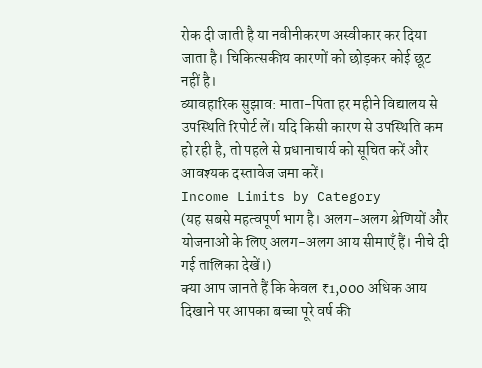रोक दी जाती है या नवीनीकरण अस्वीकार कर दिया जाता है। चिकित्सकीय कारणों को छोड़कर कोई छूट नहीं है।
व्यावहारिक सुझाव: माता-पिता हर महीने विद्यालय से उपस्थिति रिपोर्ट लें। यदि किसी कारण से उपस्थिति कम हो रही है, तो पहले से प्रधानाचार्य को सूचित करें और आवश्यक दस्तावेज जमा करें।
Income Limits by Category
(यह सबसे महत्वपूर्ण भाग है। अलग-अलग श्रेणियों और योजनाओं के लिए अलग-अलग आय सीमाएँ हैं। नीचे दी गई तालिका देखें।)
क्या आप जानते हैं कि केवल ₹1,000 अधिक आय दिखाने पर आपका बच्चा पूरे वर्ष की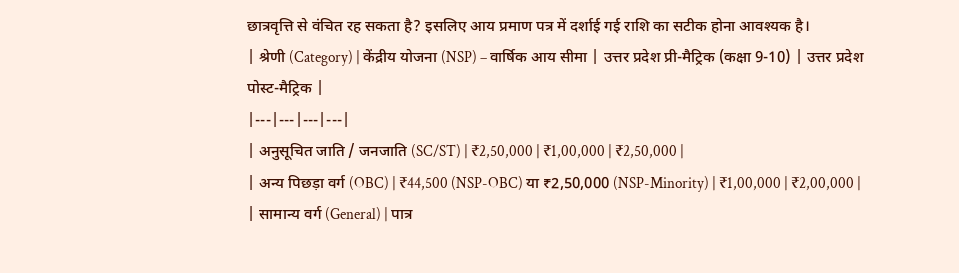छात्रवृत्ति से वंचित रह सकता है? इसलिए आय प्रमाण पत्र में दर्शाई गई राशि का सटीक होना आवश्यक है।
| श्रेणी (Category) | केंद्रीय योजना (NSP) – वार्षिक आय सीमा | उत्तर प्रदेश प्री-मैट्रिक (कक्षा 9-10) | उत्तर प्रदेश पोस्ट-मैट्रिक |
|---|---|---|---|
| अनुसूचित जाति / जनजाति (SC/ST) | ₹2,50,000 | ₹1,00,000 | ₹2,50,000 |
| अन्य पिछड़ा वर्ग (OBC) | ₹44,500 (NSP-OBC) या ₹2,50,000 (NSP-Minority) | ₹1,00,000 | ₹2,00,000 |
| सामान्य वर्ग (General) | पात्र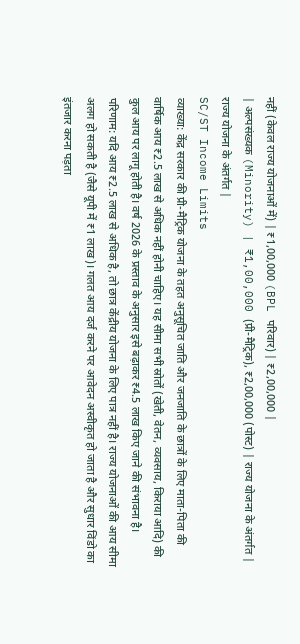नहीं (केवल राज्य योजनाओं में) | ₹1,00,000 (BPL परिवार) | ₹2,00,000 |
| अल्पसंख्यक (Minority) | ₹1,00,000 (प्री-मैट्रिक), ₹2,00,000 (पोस्ट) | राज्य योजना के अंतर्गत | राज्य योजना के अंतर्गत |
SC/ST Income Limits
व्याख्या: केंद्र सरकार की प्री-मैट्रिक योजना के तहत अनुसूचित जाति और जनजाति के छात्रों के लिए माता-पिता की वार्षिक आय ₹2.5 लाख से अधिक नहीं होनी चाहिए। यह सीमा सभी स्रोतों (खेती, वेतन, व्यवसाय, किराया आदि) की कुल आय पर लागू होती है। वर्ष 2026 के प्रस्ताव के अनुसार इसे बढ़ाकर ₹4.5 लाख किए जाने की संभावना है।
परिणाम: यदि आय ₹2.5 लाख से अधिक है, तो छात्र केंद्रीय योजना के लिए पात्र नहीं है। राज्य योजनाओं की आय सीमा अलग हो सकती है (जैसे यूपी में ₹1 लाख)। गलत आय दर्ज करने पर आवेदन अस्वीकृत हो जाता है और सुधार विंडो का इंतजार करना पड़ता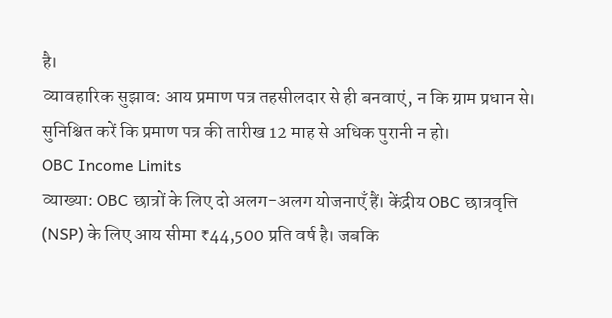है।
व्यावहारिक सुझाव: आय प्रमाण पत्र तहसीलदार से ही बनवाएं, न कि ग्राम प्रधान से। सुनिश्चित करें कि प्रमाण पत्र की तारीख 12 माह से अधिक पुरानी न हो।
OBC Income Limits
व्याख्या: OBC छात्रों के लिए दो अलग-अलग योजनाएँ हैं। केंद्रीय OBC छात्रवृत्ति (NSP) के लिए आय सीमा ₹44,500 प्रति वर्ष है। जबकि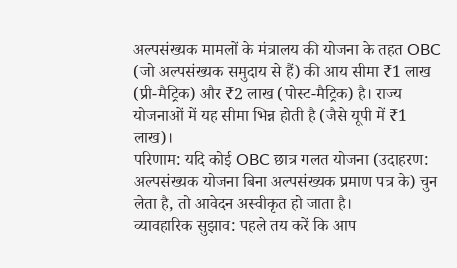अल्पसंख्यक मामलों के मंत्रालय की योजना के तहत OBC (जो अल्पसंख्यक समुदाय से हैं) की आय सीमा ₹1 लाख (प्री-मैट्रिक) और ₹2 लाख (पोस्ट-मैट्रिक) है। राज्य योजनाओं में यह सीमा भिन्न होती है (जैसे यूपी में ₹1 लाख)।
परिणाम: यदि कोई OBC छात्र गलत योजना (उदाहरण: अल्पसंख्यक योजना बिना अल्पसंख्यक प्रमाण पत्र के) चुन लेता है, तो आवेदन अस्वीकृत हो जाता है।
व्यावहारिक सुझाव: पहले तय करें कि आप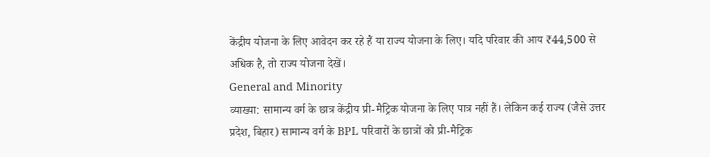केंद्रीय योजना के लिए आवेदन कर रहे हैं या राज्य योजना के लिए। यदि परिवार की आय ₹44,500 से अधिक है, तो राज्य योजना देखें।
General and Minority
व्याख्या: सामान्य वर्ग के छात्र केंद्रीय प्री-मैट्रिक योजना के लिए पात्र नहीं हैं। लेकिन कई राज्य (जैसे उत्तर प्रदेश, बिहार) सामान्य वर्ग के BPL परिवारों के छात्रों को प्री-मैट्रिक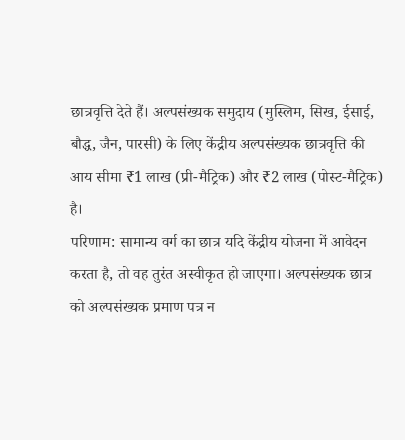छात्रवृत्ति देते हैं। अल्पसंख्यक समुदाय (मुस्लिम, सिख, ईसाई, बौद्ध, जैन, पारसी) के लिए केंद्रीय अल्पसंख्यक छात्रवृत्ति की आय सीमा ₹1 लाख (प्री-मैट्रिक) और ₹2 लाख (पोस्ट-मैट्रिक) है।
परिणाम: सामान्य वर्ग का छात्र यदि केंद्रीय योजना में आवेदन करता है, तो वह तुरंत अस्वीकृत हो जाएगा। अल्पसंख्यक छात्र को अल्पसंख्यक प्रमाण पत्र न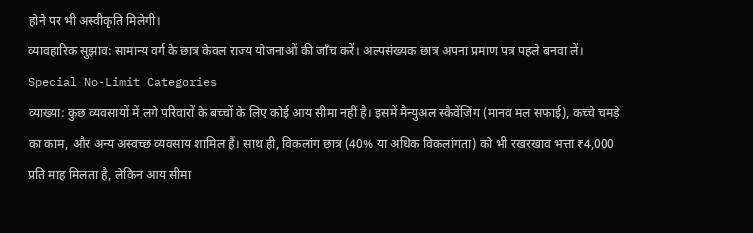होने पर भी अस्वीकृति मिलेगी।
व्यावहारिक सुझाव: सामान्य वर्ग के छात्र केवल राज्य योजनाओं की जाँच करें। अल्पसंख्यक छात्र अपना प्रमाण पत्र पहले बनवा लें।
Special No-Limit Categories
व्याख्या: कुछ व्यवसायों में लगे परिवारों के बच्चों के लिए कोई आय सीमा नहीं है। इसमें मैन्युअल स्कैवेंजिंग (मानव मल सफाई), कच्चे चमड़े का काम, और अन्य अस्वच्छ व्यवसाय शामिल हैं। साथ ही, विकलांग छात्र (40% या अधिक विकलांगता) को भी रखरखाव भत्ता ₹4,000 प्रति माह मिलता है, लेकिन आय सीमा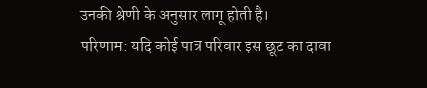उनकी श्रेणी के अनुसार लागू होती है।
परिणाम: यदि कोई पात्र परिवार इस छूट का दावा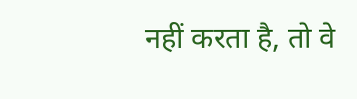नहीं करता है, तो वे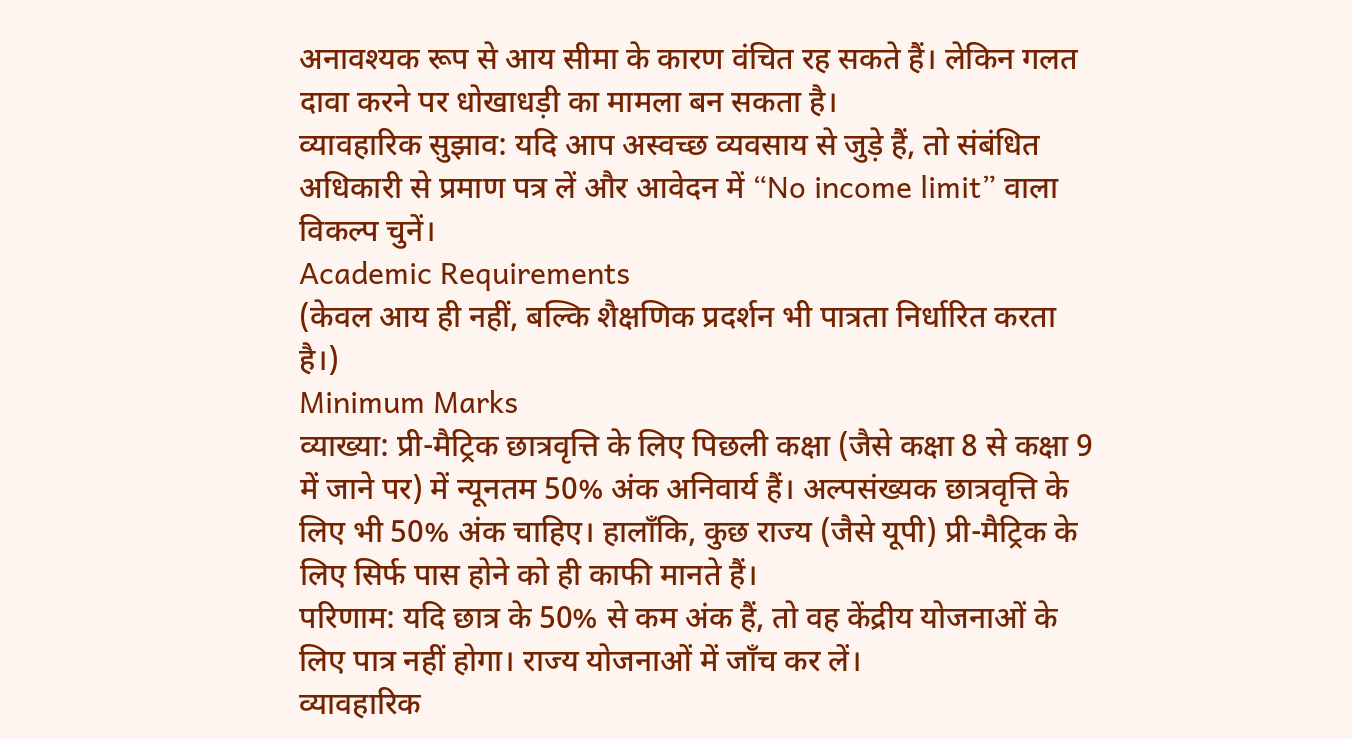अनावश्यक रूप से आय सीमा के कारण वंचित रह सकते हैं। लेकिन गलत दावा करने पर धोखाधड़ी का मामला बन सकता है।
व्यावहारिक सुझाव: यदि आप अस्वच्छ व्यवसाय से जुड़े हैं, तो संबंधित अधिकारी से प्रमाण पत्र लें और आवेदन में “No income limit” वाला विकल्प चुनें।
Academic Requirements
(केवल आय ही नहीं, बल्कि शैक्षणिक प्रदर्शन भी पात्रता निर्धारित करता है।)
Minimum Marks
व्याख्या: प्री-मैट्रिक छात्रवृत्ति के लिए पिछली कक्षा (जैसे कक्षा 8 से कक्षा 9 में जाने पर) में न्यूनतम 50% अंक अनिवार्य हैं। अल्पसंख्यक छात्रवृत्ति के लिए भी 50% अंक चाहिए। हालाँकि, कुछ राज्य (जैसे यूपी) प्री-मैट्रिक के लिए सिर्फ पास होने को ही काफी मानते हैं।
परिणाम: यदि छात्र के 50% से कम अंक हैं, तो वह केंद्रीय योजनाओं के लिए पात्र नहीं होगा। राज्य योजनाओं में जाँच कर लें।
व्यावहारिक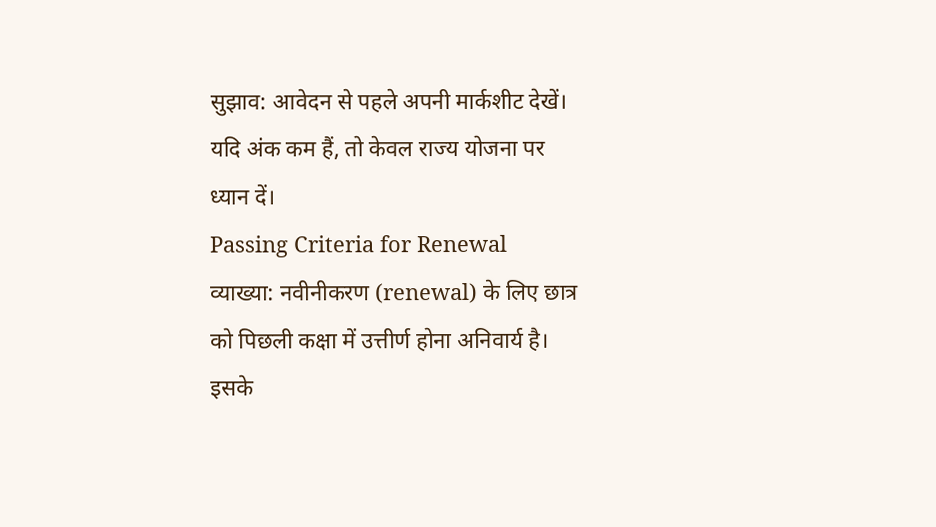सुझाव: आवेदन से पहले अपनी मार्कशीट देखें। यदि अंक कम हैं, तो केवल राज्य योजना पर ध्यान दें।
Passing Criteria for Renewal
व्याख्या: नवीनीकरण (renewal) के लिए छात्र को पिछली कक्षा में उत्तीर्ण होना अनिवार्य है। इसके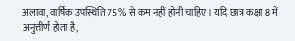अलावा, वार्षिक उपस्थिति 75% से कम नहीं होनी चाहिए। यदि छात्र कक्षा 8 में अनुत्तीर्ण होता है,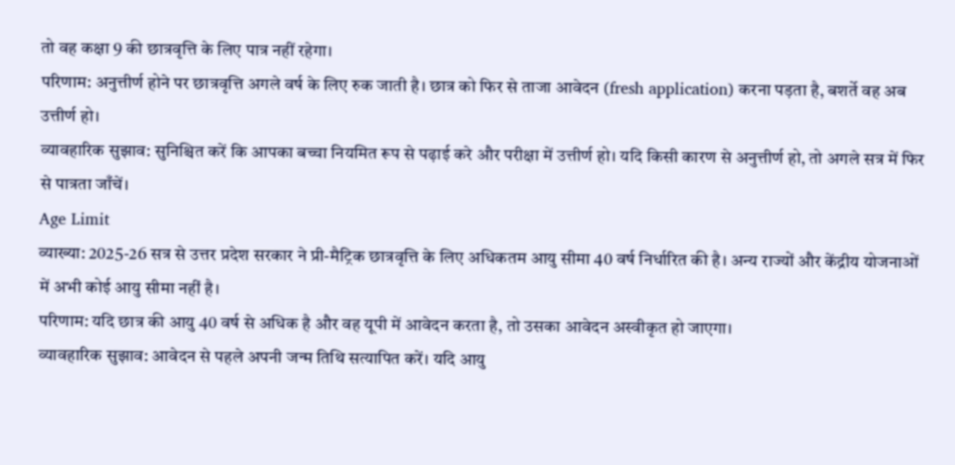तो वह कक्षा 9 की छात्रवृत्ति के लिए पात्र नहीं रहेगा।
परिणाम: अनुत्तीर्ण होने पर छात्रवृत्ति अगले वर्ष के लिए रुक जाती है। छात्र को फिर से ताजा आवेदन (fresh application) करना पड़ता है, बशर्ते वह अब उत्तीर्ण हो।
व्यावहारिक सुझाव: सुनिश्चित करें कि आपका बच्चा नियमित रूप से पढ़ाई करे और परीक्षा में उत्तीर्ण हो। यदि किसी कारण से अनुत्तीर्ण हो, तो अगले सत्र में फिर से पात्रता जाँचें।
Age Limit
व्याख्या: 2025-26 सत्र से उत्तर प्रदेश सरकार ने प्री-मैट्रिक छात्रवृत्ति के लिए अधिकतम आयु सीमा 40 वर्ष निर्धारित की है। अन्य राज्यों और केंद्रीय योजनाओं में अभी कोई आयु सीमा नहीं है।
परिणाम: यदि छात्र की आयु 40 वर्ष से अधिक है और वह यूपी में आवेदन करता है, तो उसका आवेदन अस्वीकृत हो जाएगा।
व्यावहारिक सुझाव: आवेदन से पहले अपनी जन्म तिथि सत्यापित करें। यदि आयु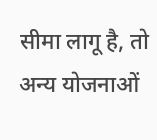सीमा लागू है, तो अन्य योजनाओं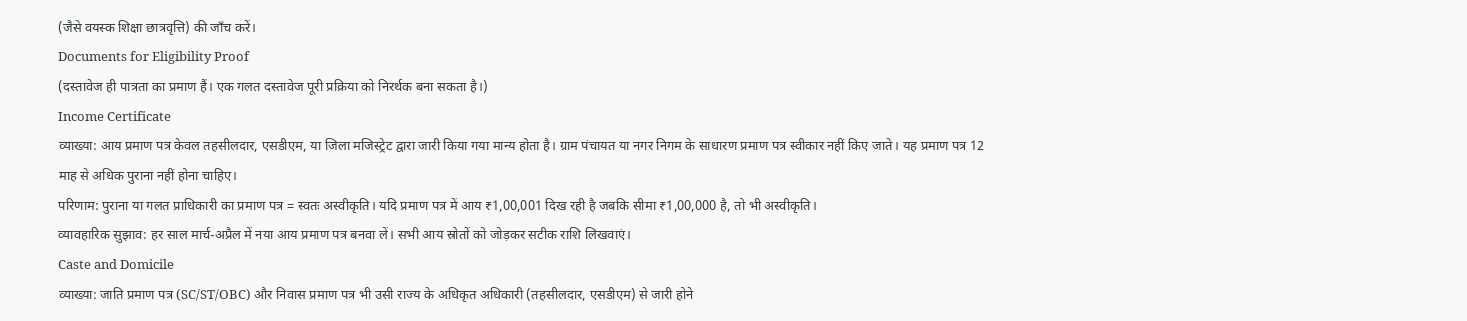(जैसे वयस्क शिक्षा छात्रवृत्ति) की जाँच करें।
Documents for Eligibility Proof
(दस्तावेज ही पात्रता का प्रमाण हैं। एक गलत दस्तावेज पूरी प्रक्रिया को निरर्थक बना सकता है।)
Income Certificate
व्याख्या: आय प्रमाण पत्र केवल तहसीलदार, एसडीएम, या जिला मजिस्ट्रेट द्वारा जारी किया गया मान्य होता है। ग्राम पंचायत या नगर निगम के साधारण प्रमाण पत्र स्वीकार नहीं किए जाते। यह प्रमाण पत्र 12 माह से अधिक पुराना नहीं होना चाहिए।
परिणाम: पुराना या गलत प्राधिकारी का प्रमाण पत्र = स्वतः अस्वीकृति। यदि प्रमाण पत्र में आय ₹1,00,001 दिख रही है जबकि सीमा ₹1,00,000 है, तो भी अस्वीकृति।
व्यावहारिक सुझाव: हर साल मार्च-अप्रैल में नया आय प्रमाण पत्र बनवा लें। सभी आय स्रोतों को जोड़कर सटीक राशि लिखवाएं।
Caste and Domicile
व्याख्या: जाति प्रमाण पत्र (SC/ST/OBC) और निवास प्रमाण पत्र भी उसी राज्य के अधिकृत अधिकारी (तहसीलदार, एसडीएम) से जारी होने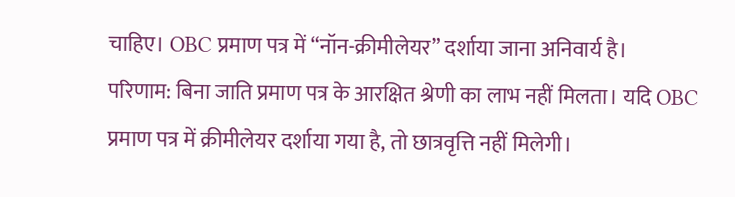चाहिए। OBC प्रमाण पत्र में “नॉन-क्रीमीलेयर” दर्शाया जाना अनिवार्य है।
परिणाम: बिना जाति प्रमाण पत्र के आरक्षित श्रेणी का लाभ नहीं मिलता। यदि OBC प्रमाण पत्र में क्रीमीलेयर दर्शाया गया है, तो छात्रवृत्ति नहीं मिलेगी।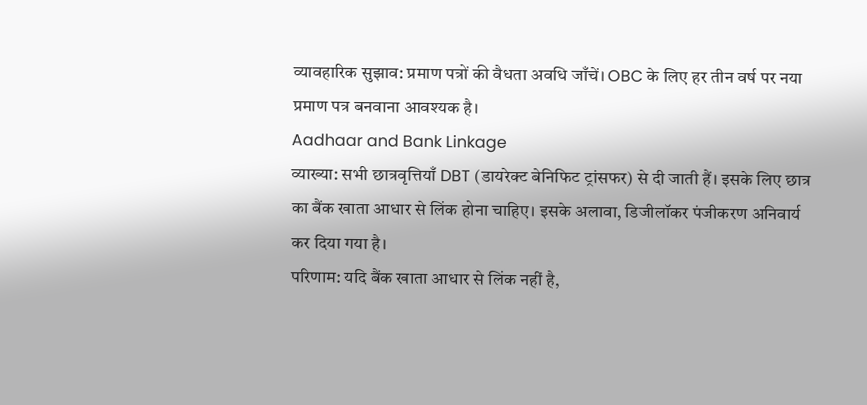व्यावहारिक सुझाव: प्रमाण पत्रों की वैधता अवधि जाँचें। OBC के लिए हर तीन वर्ष पर नया प्रमाण पत्र बनवाना आवश्यक है।
Aadhaar and Bank Linkage
व्याख्या: सभी छात्रवृत्तियाँ DBT (डायरेक्ट बेनिफिट ट्रांसफर) से दी जाती हैं। इसके लिए छात्र का बैंक खाता आधार से लिंक होना चाहिए। इसके अलावा, डिजीलॉकर पंजीकरण अनिवार्य कर दिया गया है।
परिणाम: यदि बैंक खाता आधार से लिंक नहीं है,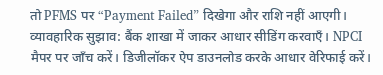तो PFMS पर “Payment Failed” दिखेगा और राशि नहीं आएगी।
व्यावहारिक सुझाव: बैंक शाखा में जाकर आधार सीडिंग करवाएँ। NPCI मैपर पर जाँच करें। डिजीलॉकर ऐप डाउनलोड करके आधार वेरिफाई करें।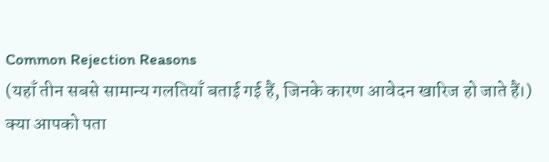Common Rejection Reasons
(यहाँ तीन सबसे सामान्य गलतियाँ बताई गई हैं, जिनके कारण आवेदन खारिज हो जाते हैं।)
क्या आपको पता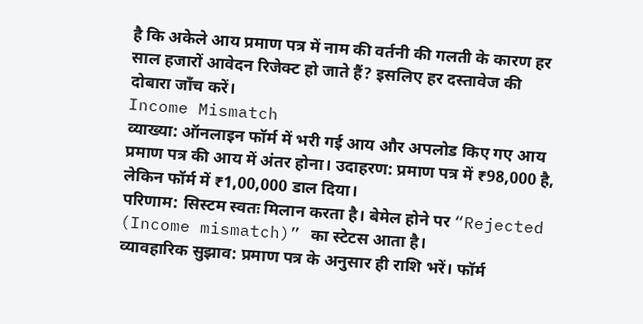है कि अकेले आय प्रमाण पत्र में नाम की वर्तनी की गलती के कारण हर साल हजारों आवेदन रिजेक्ट हो जाते हैं? इसलिए हर दस्तावेज की दोबारा जाँच करें।
Income Mismatch
व्याख्या: ऑनलाइन फॉर्म में भरी गई आय और अपलोड किए गए आय प्रमाण पत्र की आय में अंतर होना। उदाहरण: प्रमाण पत्र में ₹98,000 है, लेकिन फॉर्म में ₹1,00,000 डाल दिया।
परिणाम: सिस्टम स्वतः मिलान करता है। बेमेल होने पर “Rejected (Income mismatch)” का स्टेटस आता है।
व्यावहारिक सुझाव: प्रमाण पत्र के अनुसार ही राशि भरें। फॉर्म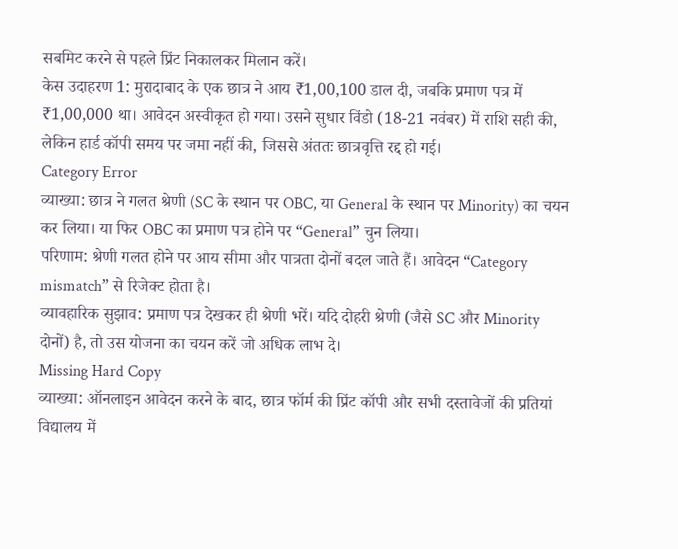सबमिट करने से पहले प्रिंट निकालकर मिलान करें।
केस उदाहरण 1: मुरादाबाद के एक छात्र ने आय ₹1,00,100 डाल दी, जबकि प्रमाण पत्र में ₹1,00,000 था। आवेदन अस्वीकृत हो गया। उसने सुधार विंडो (18-21 नवंबर) में राशि सही की, लेकिन हार्ड कॉपी समय पर जमा नहीं की, जिससे अंततः छात्रवृत्ति रद्द हो गई।
Category Error
व्याख्या: छात्र ने गलत श्रेणी (SC के स्थान पर OBC, या General के स्थान पर Minority) का चयन कर लिया। या फिर OBC का प्रमाण पत्र होने पर “General” चुन लिया।
परिणाम: श्रेणी गलत होने पर आय सीमा और पात्रता दोनों बदल जाते हैं। आवेदन “Category mismatch” से रिजेक्ट होता है।
व्यावहारिक सुझाव: प्रमाण पत्र देखकर ही श्रेणी भरें। यदि दोहरी श्रेणी (जैसे SC और Minority दोनों) है, तो उस योजना का चयन करें जो अधिक लाभ दे।
Missing Hard Copy
व्याख्या: ऑनलाइन आवेदन करने के बाद, छात्र फॉर्म की प्रिंट कॉपी और सभी दस्तावेजों की प्रतियां विद्यालय में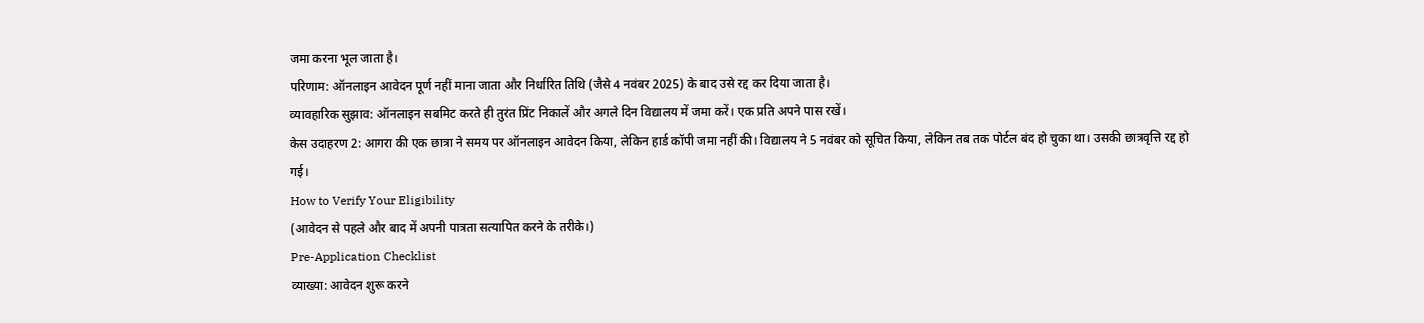जमा करना भूल जाता है।
परिणाम: ऑनलाइन आवेदन पूर्ण नहीं माना जाता और निर्धारित तिथि (जैसे 4 नवंबर 2025) के बाद उसे रद्द कर दिया जाता है।
व्यावहारिक सुझाव: ऑनलाइन सबमिट करते ही तुरंत प्रिंट निकालें और अगले दिन विद्यालय में जमा करें। एक प्रति अपने पास रखें।
केस उदाहरण 2: आगरा की एक छात्रा ने समय पर ऑनलाइन आवेदन किया, लेकिन हार्ड कॉपी जमा नहीं की। विद्यालय ने 5 नवंबर को सूचित किया, लेकिन तब तक पोर्टल बंद हो चुका था। उसकी छात्रवृत्ति रद्द हो गई।
How to Verify Your Eligibility
(आवेदन से पहले और बाद में अपनी पात्रता सत्यापित करने के तरीके।)
Pre-Application Checklist
व्याख्या: आवेदन शुरू करने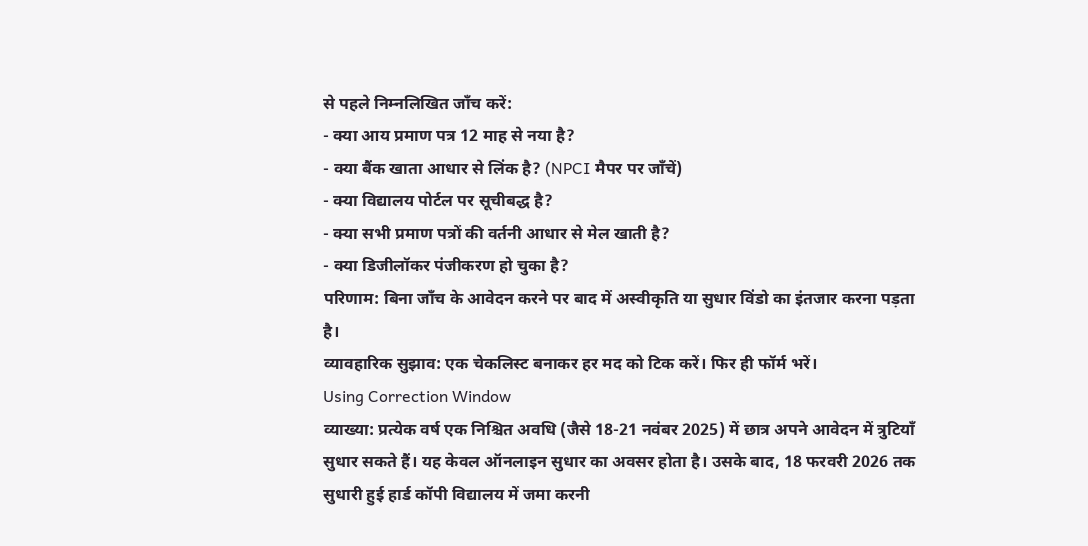से पहले निम्नलिखित जाँच करें:
- क्या आय प्रमाण पत्र 12 माह से नया है?
- क्या बैंक खाता आधार से लिंक है? (NPCI मैपर पर जाँचें)
- क्या विद्यालय पोर्टल पर सूचीबद्ध है?
- क्या सभी प्रमाण पत्रों की वर्तनी आधार से मेल खाती है?
- क्या डिजीलॉकर पंजीकरण हो चुका है?
परिणाम: बिना जाँच के आवेदन करने पर बाद में अस्वीकृति या सुधार विंडो का इंतजार करना पड़ता है।
व्यावहारिक सुझाव: एक चेकलिस्ट बनाकर हर मद को टिक करें। फिर ही फॉर्म भरें।
Using Correction Window
व्याख्या: प्रत्येक वर्ष एक निश्चित अवधि (जैसे 18-21 नवंबर 2025) में छात्र अपने आवेदन में त्रुटियाँ सुधार सकते हैं। यह केवल ऑनलाइन सुधार का अवसर होता है। उसके बाद, 18 फरवरी 2026 तक सुधारी हुई हार्ड कॉपी विद्यालय में जमा करनी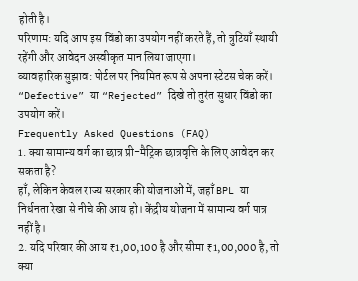होती है।
परिणाम: यदि आप इस विंडो का उपयोग नहीं करते हैं, तो त्रुटियाँ स्थायी रहेंगी और आवेदन अस्वीकृत मान लिया जाएगा।
व्यावहारिक सुझाव: पोर्टल पर नियमित रूप से अपना स्टेटस चेक करें। “Defective” या “Rejected” दिखे तो तुरंत सुधार विंडो का उपयोग करें।
Frequently Asked Questions (FAQ)
1. क्या सामान्य वर्ग का छात्र प्री-मैट्रिक छात्रवृत्ति के लिए आवेदन कर सकता है?
हाँ, लेकिन केवल राज्य सरकार की योजनाओं में, जहाँ BPL या निर्धनता रेखा से नीचे की आय हो। केंद्रीय योजना में सामान्य वर्ग पात्र नहीं है।
2. यदि परिवार की आय ₹1,00,100 है और सीमा ₹1,00,000 है, तो क्या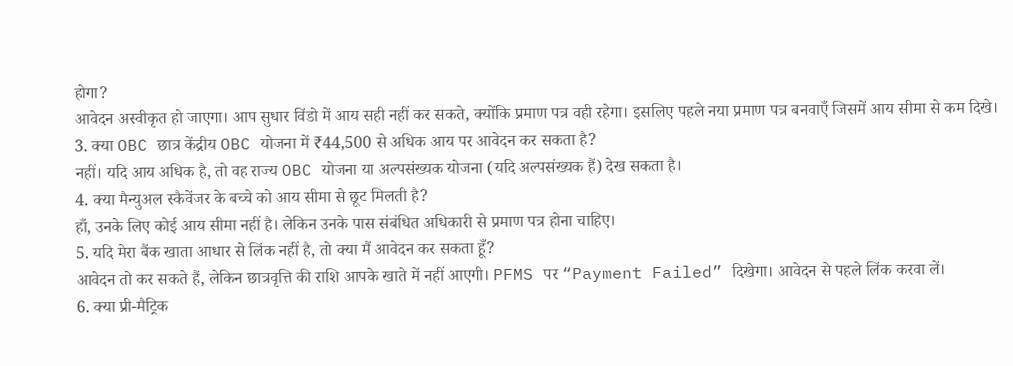होगा?
आवेदन अस्वीकृत हो जाएगा। आप सुधार विंडो में आय सही नहीं कर सकते, क्योंकि प्रमाण पत्र वही रहेगा। इसलिए पहले नया प्रमाण पत्र बनवाएँ जिसमें आय सीमा से कम दिखे।
3. क्या OBC छात्र केंद्रीय OBC योजना में ₹44,500 से अधिक आय पर आवेदन कर सकता है?
नहीं। यदि आय अधिक है, तो वह राज्य OBC योजना या अल्पसंख्यक योजना (यदि अल्पसंख्यक हैं) देख सकता है।
4. क्या मैन्युअल स्कैवेंजर के बच्चे को आय सीमा से छूट मिलती है?
हाँ, उनके लिए कोई आय सीमा नहीं है। लेकिन उनके पास संबंधित अधिकारी से प्रमाण पत्र होना चाहिए।
5. यदि मेरा बैंक खाता आधार से लिंक नहीं है, तो क्या मैं आवेदन कर सकता हूँ?
आवेदन तो कर सकते हैं, लेकिन छात्रवृत्ति की राशि आपके खाते में नहीं आएगी। PFMS पर “Payment Failed” दिखेगा। आवेदन से पहले लिंक करवा लें।
6. क्या प्री-मैट्रिक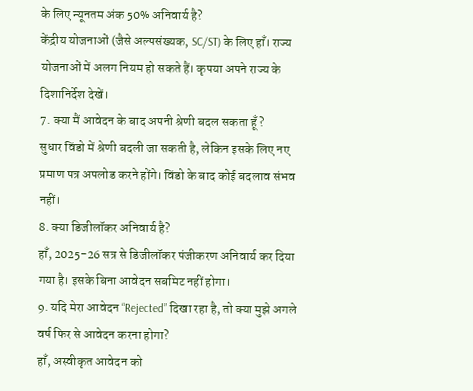के लिए न्यूनतम अंक 50% अनिवार्य है?
केंद्रीय योजनाओं (जैसे अल्पसंख्यक, SC/ST) के लिए हाँ। राज्य योजनाओं में अलग नियम हो सकते हैं। कृपया अपने राज्य के दिशानिर्देश देखें।
7. क्या मैं आवेदन के बाद अपनी श्रेणी बदल सकता हूँ?
सुधार विंडो में श्रेणी बदली जा सकती है, लेकिन इसके लिए नए प्रमाण पत्र अपलोड करने होंगे। विंडो के बाद कोई बदलाव संभव नहीं।
8. क्या डिजीलॉकर अनिवार्य है?
हाँ, 2025-26 सत्र से डिजीलॉकर पंजीकरण अनिवार्य कर दिया गया है। इसके बिना आवेदन सबमिट नहीं होगा।
9. यदि मेरा आवेदन “Rejected” दिखा रहा है, तो क्या मुझे अगले वर्ष फिर से आवेदन करना होगा?
हाँ, अस्वीकृत आवेदन को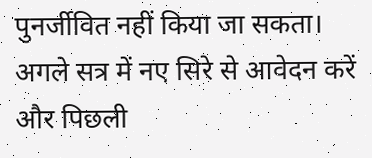पुनर्जीवित नहीं किया जा सकता। अगले सत्र में नए सिरे से आवेदन करें और पिछली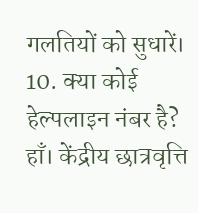गलतियों को सुधारें।
10. क्या कोई हेल्पलाइन नंबर है?
हाँ। केंद्रीय छात्रवृत्ति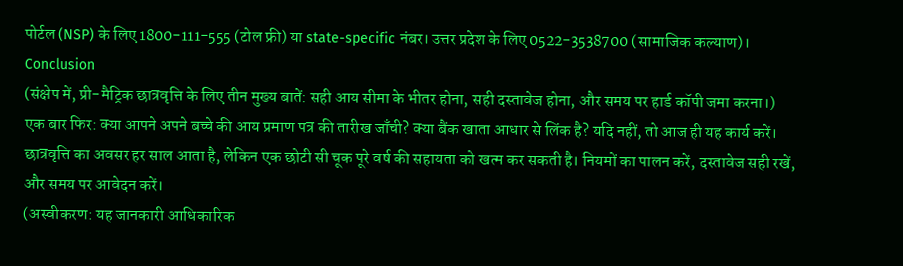पोर्टल (NSP) के लिए 1800-111-555 (टोल फ्री) या state-specific नंबर। उत्तर प्रदेश के लिए 0522-3538700 (सामाजिक कल्याण)।
Conclusion
(संक्षेप में, प्री-मैट्रिक छात्रवृत्ति के लिए तीन मुख्य बातें: सही आय सीमा के भीतर होना, सही दस्तावेज होना, और समय पर हार्ड कॉपी जमा करना।)
एक बार फिर: क्या आपने अपने बच्चे की आय प्रमाण पत्र की तारीख जाँची? क्या बैंक खाता आधार से लिंक है? यदि नहीं, तो आज ही यह कार्य करें। छात्रवृत्ति का अवसर हर साल आता है, लेकिन एक छोटी सी चूक पूरे वर्ष की सहायता को खत्म कर सकती है। नियमों का पालन करें, दस्तावेज सही रखें, और समय पर आवेदन करें।
(अस्वीकरण: यह जानकारी आधिकारिक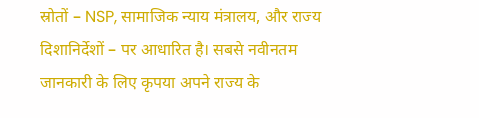स्रोतों – NSP, सामाजिक न्याय मंत्रालय, और राज्य दिशानिर्देशों – पर आधारित है। सबसे नवीनतम जानकारी के लिए कृपया अपने राज्य के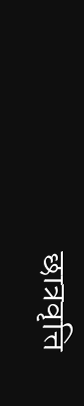छात्रवृत्ति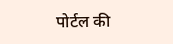पोर्टल की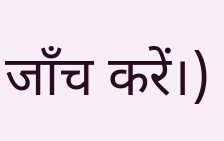जाँच करें।)